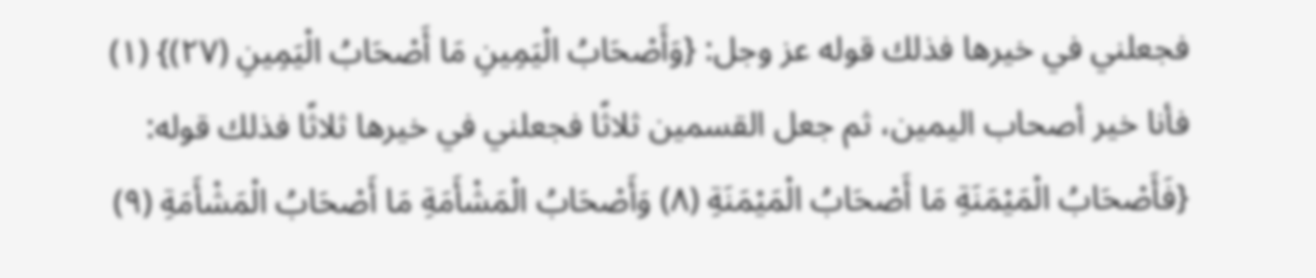فجعلني في خيرها فذلك قوله عز وجل: {وَأَصْحَابُ الْيَمِينِ مَا أَصْحَابُ الْيَمِينِ (٢٧)} (١) فأنا خير أصحاب اليمين، ثم جعل القسمين ثلاثًا فجعلني في خيرها ثلاثًا فذلك قوله: {فَأَصْحَابُ الْمَيْمَنَةِ مَا أَصْحَابُ الْمَيْمَنَةِ (٨) وَأَصْحَابُ الْمَشْأَمَةِ مَا أَصْحَابُ الْمَشْأَمَةِ (٩)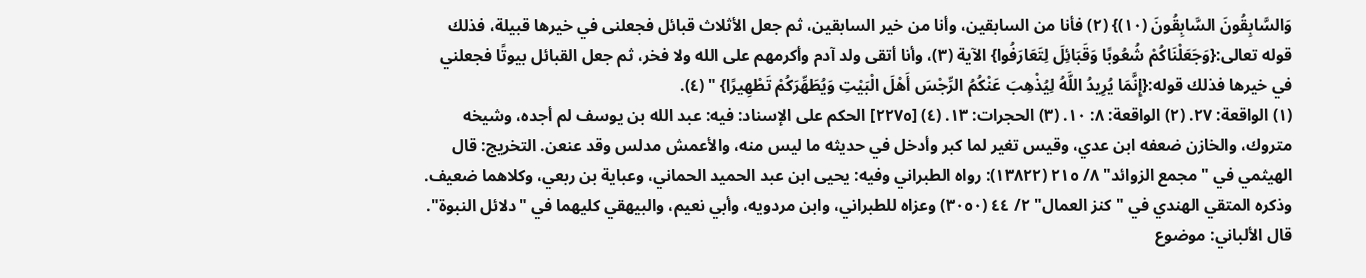وَالسَّابِقُونَ السَّابِقُونَ (١٠)} (٢) فأنا من السابقين، وأنا من خير السابقين، ثم جعل الأثلاث قبائل فجعلنى في خيرها قبيلة، فذلك قوله تعالى:{وَجَعَلْنَاكُمْ شُعُوبًا وَقَبَائِلَ لِتَعَارَفُوا} الآية (٣)، وأنا أتقى ولد آدم وأكرمهم على الله ولا فخر، ثم جعل القبائل بيوتًا فجعلني في خيرها فذلك قوله:{إِنَّمَا يُرِيدُ اللَّهُ لِيُذْهِبَ عَنْكُمُ الرِّجْسَ أَهْلَ الْبَيْتِ وَيُطَهِّرَكُمْ تَطْهِيرًا} " (٤).
(١) الواقعة: ٢٧. (٢) الواقعة: ٨: ١٠. (٣) الحجرات: ١٣. (٤) [٢٢٧٥] الحكم على الإسناد: فيه: عبد الله بن يوسف لم أجده، وشيخه متروك، والخازن ضعفه ابن عدي، وقيس تغير لما كبر وأدخل في حديثه ما ليس منه، والأعمش مدلس وقد عنعن. التخريج: قال الهيثمي في "مجمع الزوائد" ٨/ ٢١٥ (١٣٨٢٢): رواه الطبراني وفيه: يحيى ابن عبد الحميد الحماني، وعباية بن ربعي، وكلاهما ضعيف. وذكره المتقي الهندي في "كنز العمال" ٢/ ٤٤ (٣٠٥٠) وعزاه للطبراني، وابن مردويه، وأبي نعيم، والبيهقي كليهما في "دلائل النبوة". قال الألباني: موضوع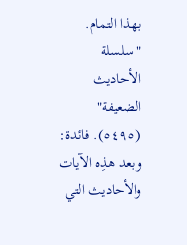بهذا التمام. "سلسلة الأحاديث الضعيفة" (٥٤٩٥). فائدة: وبعد هذِه الآيات والأحاديث التي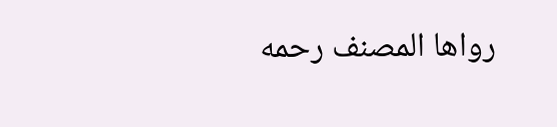رواها المصنف رحمه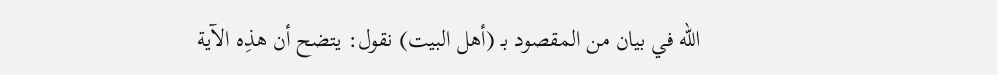الله في بيان من المقصود بـ (أهل البيت) نقول: يتضح أن هذِه الآية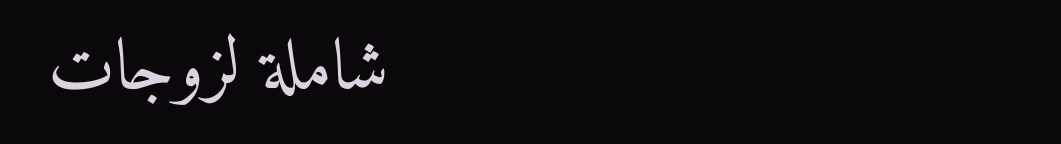شاملة لزوجات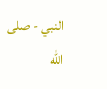النبي - صلى الله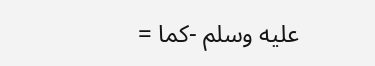عليه وسلم -كما =